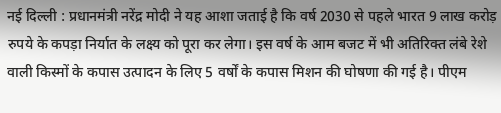नई दिल्ली : प्रधानमंत्री नरेंद्र मोदी ने यह आशा जताई है कि वर्ष 2030 से पहले भारत 9 लाख करोड़ रुपये के कपड़ा निर्यात के लक्ष्य को पूरा कर लेगा। इस वर्ष के आम बजट में भी अतिरिक्त लंबे रेशे वाली किस्मों के कपास उत्पादन के लिए 5 वर्षों के कपास मिशन की घोषणा की गई है। पीएम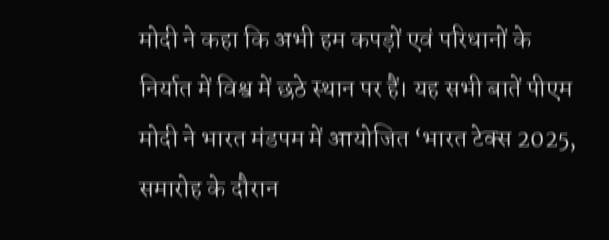मोदी ने कहा कि अभी हम कपड़ों एवं परिधानों के निर्यात में विश्व में छठे स्थान पर हैं। यह सभी बातें पीएम मोदी ने भारत मंडपम में आयोजित ‘भारत टेक्स 2025, समारोह के दौरान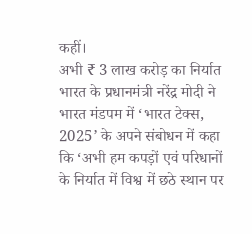कहीं।
अभी ₹ 3 लाख करोड़ का निर्यात
भारत के प्रधानमंत्री नरेंद्र मोदी ने भारत मंडपम में ‘भारत टेक्स, 2025’ के अपने संबोधन में कहा कि ‘अभी हम कपड़ों एवं परिधानों के निर्यात में विश्व में छठे स्थान पर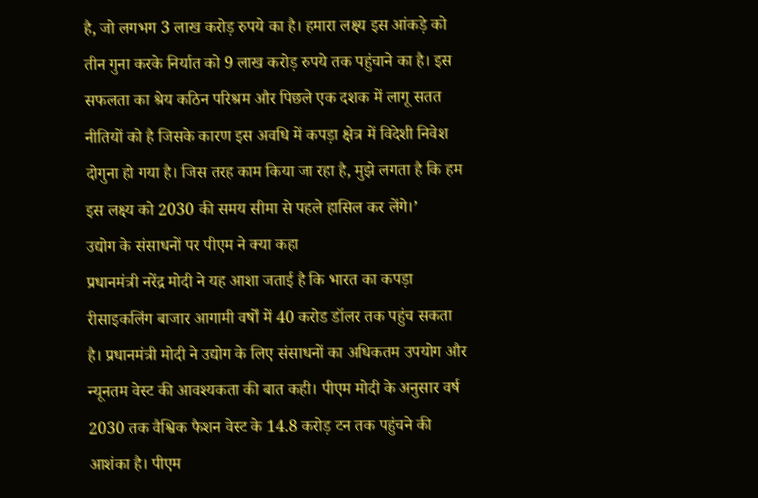है, जो लगभग 3 लाख करोड़ रुपये का है। हमारा लक्ष्य इस आंकड़े को तीन गुना करके निर्यात को 9 लाख करोड़ रुपये तक पहुंचाने का है। इस सफलता का श्रेय कठिन परिश्रम और पिछले एक दशक में लागू सतत नीतियों को है जिसके कारण इस अवधि में कपड़ा क्षेत्र में विदेशी निवेश दोगुना हो गया है। जिस तरह काम किया जा रहा है, मुझे लगता है कि हम इस लक्ष्य को 2030 की समय सीमा से पहले हासिल कर लेंगे।’
उद्योग के संसाधनों पर पीएम ने क्या कहा
प्रधानमंत्री नरेंद्र मोदी ने यह आशा जताई है कि भारत का कपड़ा रीसाइकलिंग बाजार आगामी वर्षों में 40 करोड डॉलर तक पहुंच सकता है। प्रधानमंत्री मोदी ने उद्योग के लिए संसाधनों का अधिकतम उपयोग और न्यूनतम वेस्ट की आवश्यकता की बात कही। पीएम मोदी के अनुसार वर्ष 2030 तक वैश्विक फैशन वेस्ट के 14.8 करोड़ टन तक पहुंचने की आशंका है। पीएम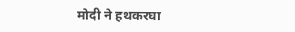मोदी ने हथकरघा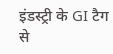इंडस्ट्री के GI टैग से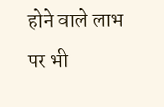होने वाले लाभ पर भी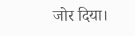जोर दिया।